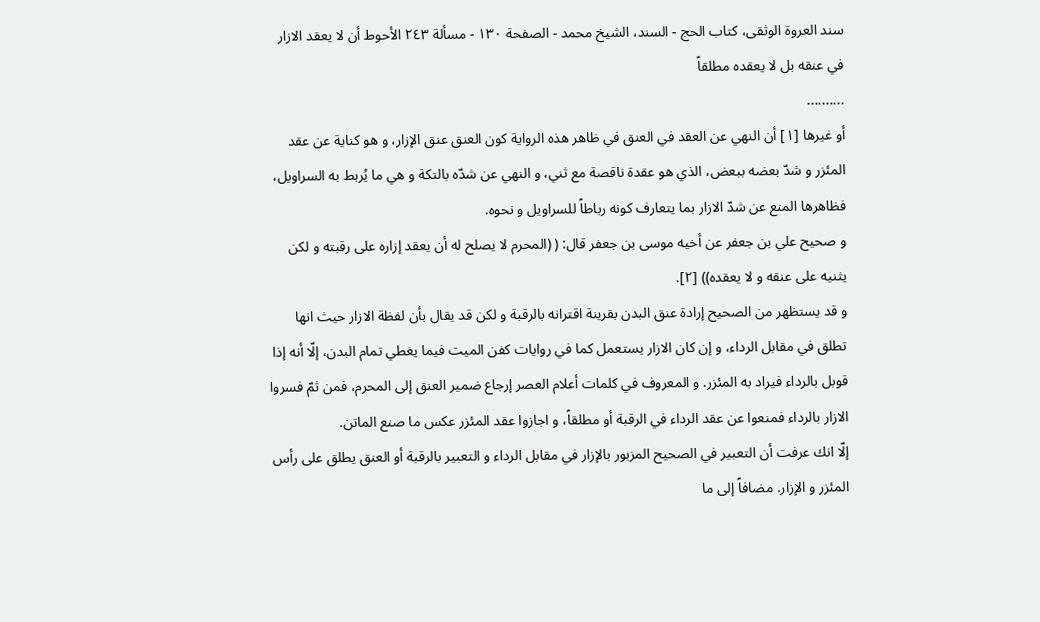سند العروة الوثقى، كتاب الحج - السند، الشيخ محمد - الصفحة ١٣٠ - مسألة ٢٤٣ الأحوط أن لا يعقد الازار في عنقه بل لا يعقده مطلقاً
..........
أو غيرها [١] أن النهي عن العقد في العنق في ظاهر هذه الرواية كون العنق عنق الإزار، و هو كناية عن عقد المئزر و شدّ بعضه ببعض، الذي هو عقدة ناقصة مع ثني، و النهي عن شدّه بالتكة و هي ما يُربط به السراويل، فظاهرها المنع عن شدّ الازار بما يتعارف كونه رباطاً للسراويل و نحوه.
و صحيح علي بن جعفر عن أخيه موسى بن جعفر قال: ( (المحرم لا يصلح له أن يعقد إزاره على رقبته و لكن يثنيه على عنقه و لا يعقده)) [٢].
و قد يستظهر من الصحيح إرادة عنق البدن بقرينة اقترانه بالرقبة و لكن قد يقال بأن لفظة الازار حيث انها تطلق في مقابل الرداء، و إن كان الازار يستعمل كما في روايات كفن الميت فيما يغطي تمام البدن، إلّا أنه إذا قوبل بالرداء فيراد به المئزر. و المعروف في كلمات أعلام العصر إرجاع ضمير العنق إلى المحرم، فمن ثمّ فسروا الازار بالرداء فمنعوا عن عقد الرداء في الرقبة أو مطلقاً، و اجازوا عقد المئزر عكس ما صنع الماتن.
إلّا انك عرفت أن التعبير في الصحيح المزبور بالإزار في مقابل الرداء و التعبير بالرقبة أو العنق يطلق على رأس المئزر و الإزار. مضافاً إلى ما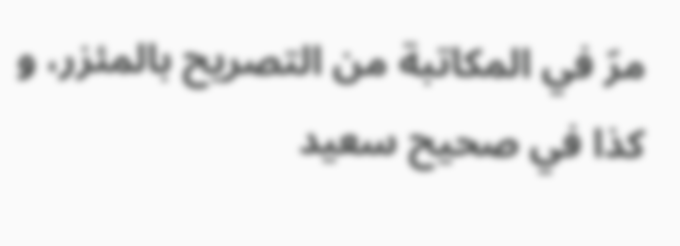مرّ في المكاتبة من التصريح بالمئزر، و كذا في صحيح سعيد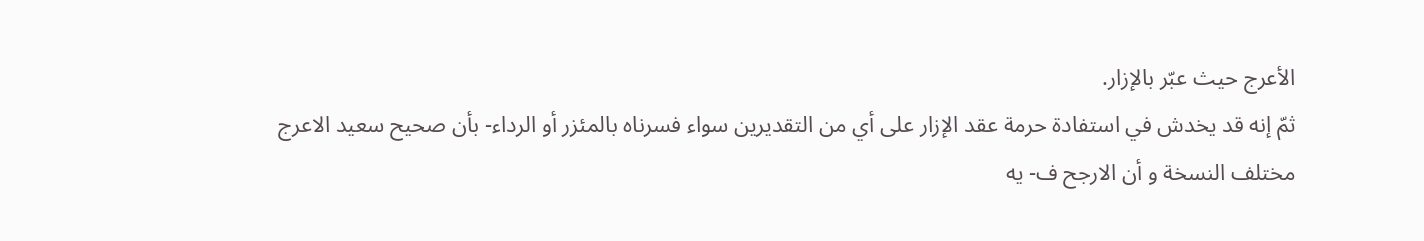الأعرج حيث عبّر بالإزار.
ثمّ إنه قد يخدش في استفادة حرمة عقد الإزار على أي من التقديرين سواء فسرناه بالمئزر أو الرداء- بأن صحيح سعيد الاعرج مختلف النسخة و أن الارجح ف- يه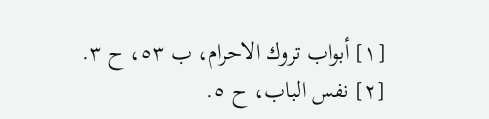[١] أبواب تروك الاحرام، ب ٥٣، ح ٣.
[٢] نفس الباب، ح ٥.